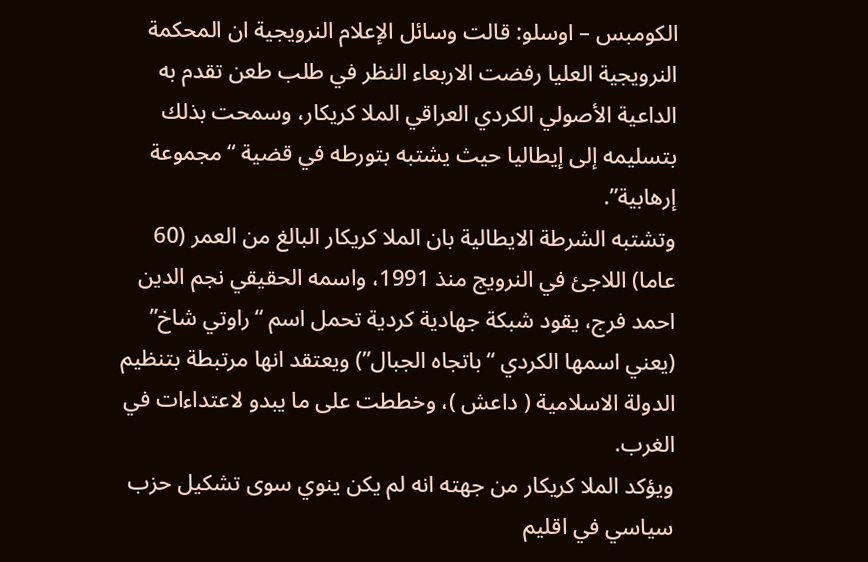الكومبس – اوسلو: قالت وسائل الإعلام النرويجية ان المحكمة النرويجية العليا رفضت الاربعاء النظر في طلب طعن تقدم به الداعية الأصولي الكردي العراقي الملا كريكار، وسمحت بذلك بتسليمه إلى إيطاليا حيث يشتبه بتورطه في قضية “مجموعة إرهابية”.
وتشتبه الشرطة الايطالية بان الملا كريكار البالغ من العمر (60 عاما) اللاجئ في النرويج منذ 1991، واسمه الحقيقي نجم الدين احمد فرج، يقود شبكة جهادية كردية تحمل اسم “راوتي شاخ” (يعني اسمها الكردي “باتجاه الجبال”) ويعتقد انها مرتبطة بتنظيم الدولة الاسلامية ( داعش )، وخططت على ما يبدو لاعتداءات في الغرب.
ويؤكد الملا كريكار من جهته انه لم يكن ينوي سوى تشكيل حزب سياسي في اقليم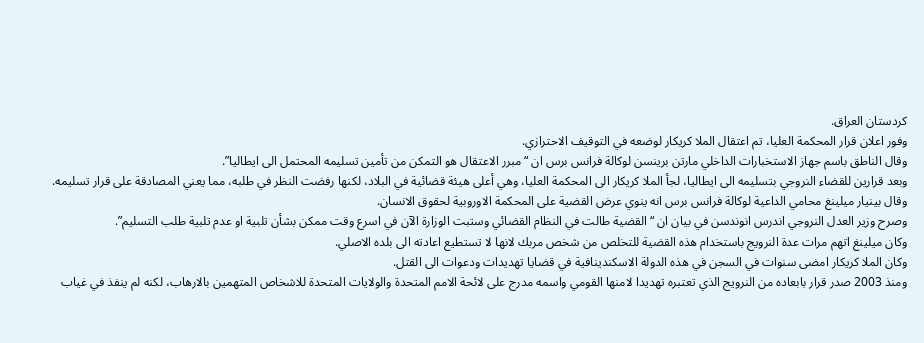كردستان العراق.
وفور اعلان قرار المحكمة العليا، تم اعتقال الملا كريكار لوضعه في التوقيف الاحترازي.
وقال الناطق باسم جهاز الاستخبارات الداخلي مارتن برينسن لوكالة فرانس برس ان “مبرر الاعتقال هو التمكن من تأمين تسليمه المحتمل الى ايطاليا”.
وبعد قرارين للقضاء النروجي بتسليمه الى ايطاليا، لجأ الملا كريكار الى المحكمة العليا، وهي أعلى هيئة قضائية في البلاد، لكنها رفضت النظر في طلبه، مما يعني المصادقة على قرار تسليمه.
وقال بينيار ميلينغ محامي الداعية لوكالة فرانس برس انه ينوي عرض القضية على المحكمة الاوروبية لحقوق الانسان.
وصرح وزير العدل النروجي اندرس انوندسن في بيان ان “القضية طالت في النظام القضائي وستبت الوزارة الآن في اسرع وقت ممكن بشأن تلبية او عدم تلبية طلب التسليم”.
وكان ميلينغ اتهم مرات عدة النرويج باستخدام هذه القضية للتخلص من شخص مربك لانها لا تستطيع اعادته الى بلده الاصلي.
وكان الملا كريكار امضى سنوات في السجن في هذه الدولة الاسكندينافية في قضايا تهديدات ودعوات الى القتل.
ومنذ 2003 صدر قرار بابعاده من النرويج الذي تعتبره تهديدا لامنها القومي واسمه مدرج على لائحة الامم المتحدة والولايات المتحدة للاشخاص المتهمين بالارهاب، لكنه لم ينفذ في غياب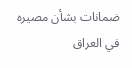ضمانات بشأن مصيره في العراق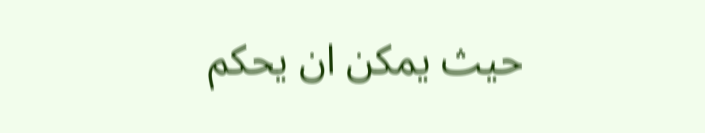حيث يمكن ان يحكم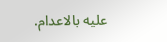عليه بالاعدام.